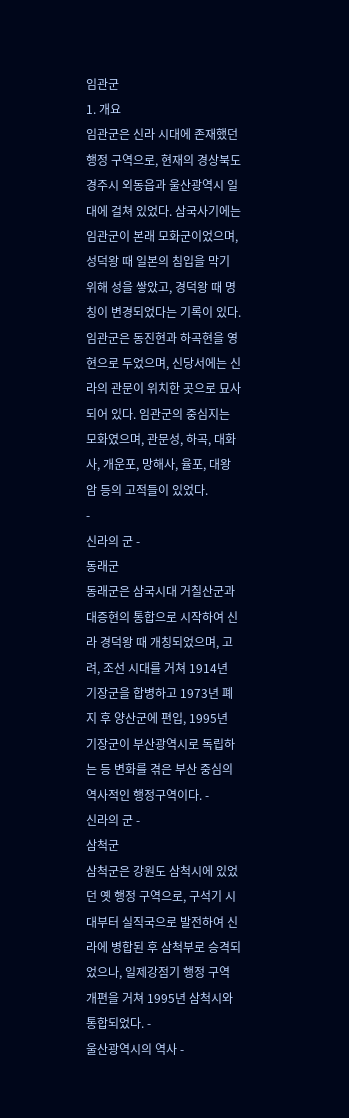임관군
1. 개요
임관군은 신라 시대에 존재했던 행정 구역으로, 현재의 경상북도 경주시 외동읍과 울산광역시 일대에 걸쳐 있었다. 삼국사기에는 임관군이 본래 모화군이었으며, 성덕왕 때 일본의 침입을 막기 위해 성을 쌓았고, 경덕왕 때 명칭이 변경되었다는 기록이 있다. 임관군은 동진현과 하곡현을 영현으로 두었으며, 신당서에는 신라의 관문이 위치한 곳으로 묘사되어 있다. 임관군의 중심지는 모화였으며, 관문성, 하곡, 대화사, 개운포, 망해사, 율포, 대왕암 등의 고적들이 있었다.
-
신라의 군 -
동래군
동래군은 삼국시대 거칠산군과 대증현의 통합으로 시작하여 신라 경덕왕 때 개칭되었으며, 고려, 조선 시대를 거쳐 1914년 기장군을 합병하고 1973년 폐지 후 양산군에 편입, 1995년 기장군이 부산광역시로 독립하는 등 변화를 겪은 부산 중심의 역사적인 행정구역이다. -
신라의 군 -
삼척군
삼척군은 강원도 삼척시에 있었던 옛 행정 구역으로, 구석기 시대부터 실직국으로 발전하여 신라에 병합된 후 삼척부로 승격되었으나, 일제강점기 행정 구역 개편을 거쳐 1995년 삼척시와 통합되었다. -
울산광역시의 역사 -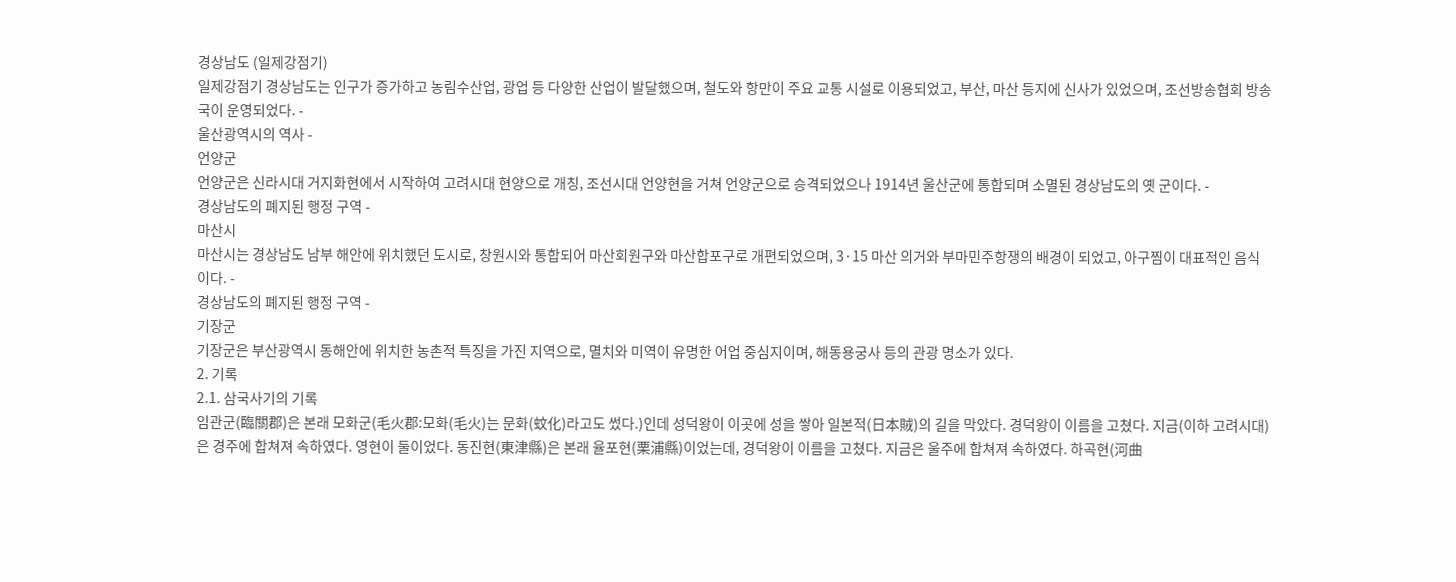경상남도 (일제강점기)
일제강점기 경상남도는 인구가 증가하고 농림수산업, 광업 등 다양한 산업이 발달했으며, 철도와 항만이 주요 교통 시설로 이용되었고, 부산, 마산 등지에 신사가 있었으며, 조선방송협회 방송국이 운영되었다. -
울산광역시의 역사 -
언양군
언양군은 신라시대 거지화현에서 시작하여 고려시대 현양으로 개칭, 조선시대 언양현을 거쳐 언양군으로 승격되었으나 1914년 울산군에 통합되며 소멸된 경상남도의 옛 군이다. -
경상남도의 폐지된 행정 구역 -
마산시
마산시는 경상남도 남부 해안에 위치했던 도시로, 창원시와 통합되어 마산회원구와 마산합포구로 개편되었으며, 3·15 마산 의거와 부마민주항쟁의 배경이 되었고, 아구찜이 대표적인 음식이다. -
경상남도의 폐지된 행정 구역 -
기장군
기장군은 부산광역시 동해안에 위치한 농촌적 특징을 가진 지역으로, 멸치와 미역이 유명한 어업 중심지이며, 해동용궁사 등의 관광 명소가 있다.
2. 기록
2.1. 삼국사기의 기록
임관군(臨關郡)은 본래 모화군(毛火郡:모화(毛火)는 문화(蚊化)라고도 썼다.)인데 성덕왕이 이곳에 성을 쌓아 일본적(日本賊)의 길을 막았다. 경덕왕이 이름을 고쳤다. 지금(이하 고려시대)은 경주에 합쳐져 속하였다. 영현이 둘이었다. 동진현(東津縣)은 본래 율포현(栗浦縣)이었는데, 경덕왕이 이름을 고쳤다. 지금은 울주에 합쳐져 속하였다. 하곡현(河曲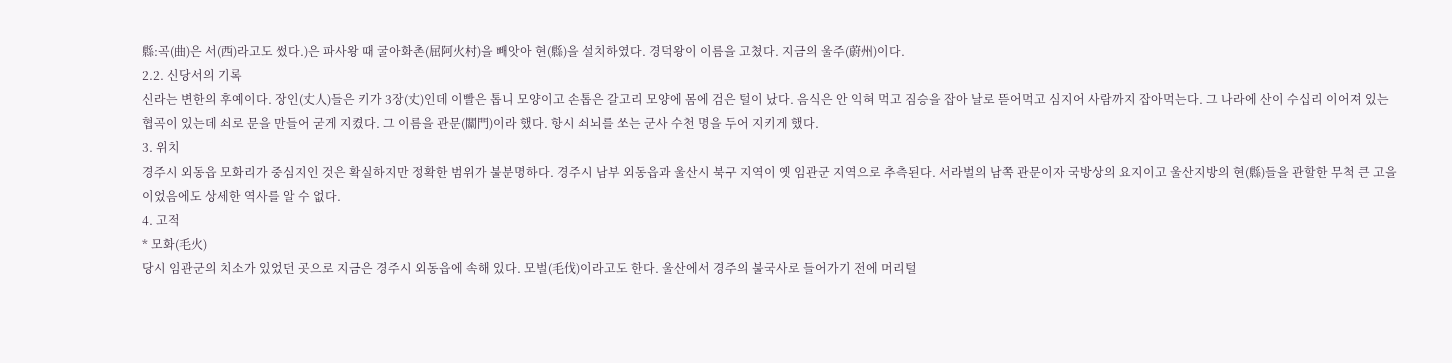縣:곡(曲)은 서(西)라고도 썼다.)은 파사왕 때 굴아화촌(屈阿火村)을 빼앗아 현(縣)을 설치하였다. 경덕왕이 이름을 고쳤다. 지금의 울주(蔚州)이다.
2.2. 신당서의 기록
신라는 변한의 후예이다. 장인(丈人)들은 키가 3장(丈)인데 이빨은 톱니 모양이고 손톱은 갈고리 모양에 몸에 검은 털이 났다. 음식은 안 익혀 먹고 짐승을 잡아 날로 뜯어먹고 심지어 사람까지 잡아먹는다. 그 나라에 산이 수십리 이어져 있는 협곡이 있는데 쇠로 문을 만들어 굳게 지켰다. 그 이름을 관문(關門)이라 했다. 항시 쇠뇌를 쏘는 군사 수천 명을 두어 지키게 했다.
3. 위치
경주시 외동읍 모화리가 중심지인 것은 확실하지만 정확한 범위가 불분명하다. 경주시 남부 외동읍과 울산시 북구 지역이 옛 임관군 지역으로 추측된다. 서라벌의 남쪽 관문이자 국방상의 요지이고 울산지방의 현(縣)들을 관할한 무척 큰 고을이었음에도 상세한 역사를 알 수 없다.
4. 고적
* 모화(毛火)
당시 임관군의 치소가 있었던 곳으로 지금은 경주시 외동읍에 속해 있다. 모벌(毛伐)이라고도 한다. 울산에서 경주의 불국사로 들어가기 전에 머리털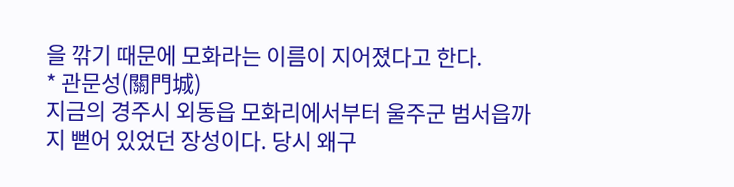을 깎기 때문에 모화라는 이름이 지어졌다고 한다.
* 관문성(關門城)
지금의 경주시 외동읍 모화리에서부터 울주군 범서읍까지 뻗어 있었던 장성이다. 당시 왜구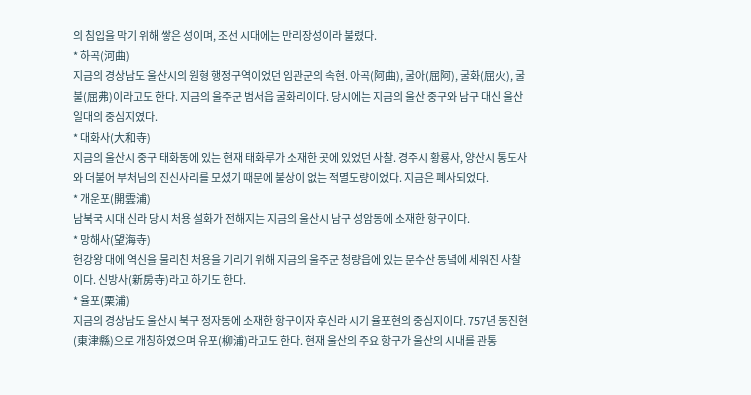의 침입을 막기 위해 쌓은 성이며, 조선 시대에는 만리장성이라 불렸다.
* 하곡(河曲)
지금의 경상남도 울산시의 원형 행정구역이었던 임관군의 속현. 아곡(阿曲), 굴아(屈阿), 굴화(屈火), 굴불(屈弗)이라고도 한다. 지금의 울주군 범서읍 굴화리이다. 당시에는 지금의 울산 중구와 남구 대신 울산 일대의 중심지였다.
* 대화사(大和寺)
지금의 울산시 중구 태화동에 있는 현재 태화루가 소재한 곳에 있었던 사찰. 경주시 황룡사, 양산시 통도사와 더불어 부처님의 진신사리를 모셨기 때문에 불상이 없는 적멸도량이었다. 지금은 폐사되었다.
* 개운포(開雲浦)
남북국 시대 신라 당시 처용 설화가 전해지는 지금의 울산시 남구 성암동에 소재한 항구이다.
* 망해사(望海寺)
헌강왕 대에 역신을 물리친 처용을 기리기 위해 지금의 울주군 청량읍에 있는 문수산 동녘에 세워진 사찰이다. 신방사(新房寺)라고 하기도 한다.
* 율포(栗浦)
지금의 경상남도 울산시 북구 정자동에 소재한 항구이자 후신라 시기 율포현의 중심지이다. 757년 동진현(東津縣)으로 개칭하였으며 유포(柳浦)라고도 한다. 현재 울산의 주요 항구가 울산의 시내를 관통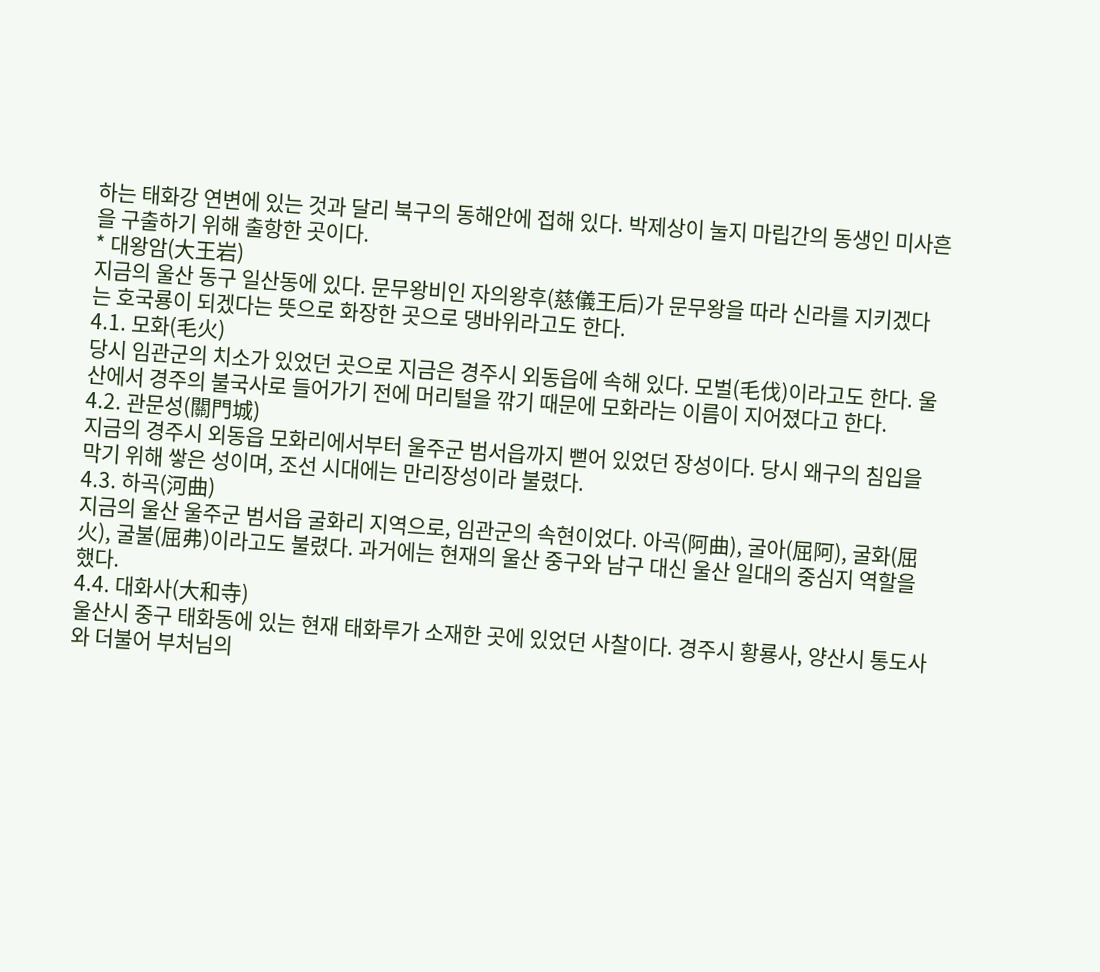하는 태화강 연변에 있는 것과 달리 북구의 동해안에 접해 있다. 박제상이 눌지 마립간의 동생인 미사흔을 구출하기 위해 출항한 곳이다.
* 대왕암(大王岩)
지금의 울산 동구 일산동에 있다. 문무왕비인 자의왕후(慈儀王后)가 문무왕을 따라 신라를 지키겠다는 호국룡이 되겠다는 뜻으로 화장한 곳으로 댕바위라고도 한다.
4.1. 모화(毛火)
당시 임관군의 치소가 있었던 곳으로 지금은 경주시 외동읍에 속해 있다. 모벌(毛伐)이라고도 한다. 울산에서 경주의 불국사로 들어가기 전에 머리털을 깎기 때문에 모화라는 이름이 지어졌다고 한다.
4.2. 관문성(關門城)
지금의 경주시 외동읍 모화리에서부터 울주군 범서읍까지 뻗어 있었던 장성이다. 당시 왜구의 침입을 막기 위해 쌓은 성이며, 조선 시대에는 만리장성이라 불렸다.
4.3. 하곡(河曲)
지금의 울산 울주군 범서읍 굴화리 지역으로, 임관군의 속현이었다. 아곡(阿曲), 굴아(屈阿), 굴화(屈火), 굴불(屈弗)이라고도 불렸다. 과거에는 현재의 울산 중구와 남구 대신 울산 일대의 중심지 역할을 했다.
4.4. 대화사(大和寺)
울산시 중구 태화동에 있는 현재 태화루가 소재한 곳에 있었던 사찰이다. 경주시 황룡사, 양산시 통도사와 더불어 부처님의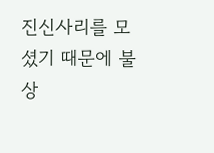진신사리를 모셨기 때문에 불상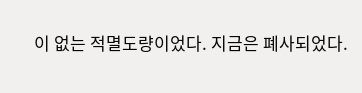이 없는 적멸도량이었다. 지금은 폐사되었다.